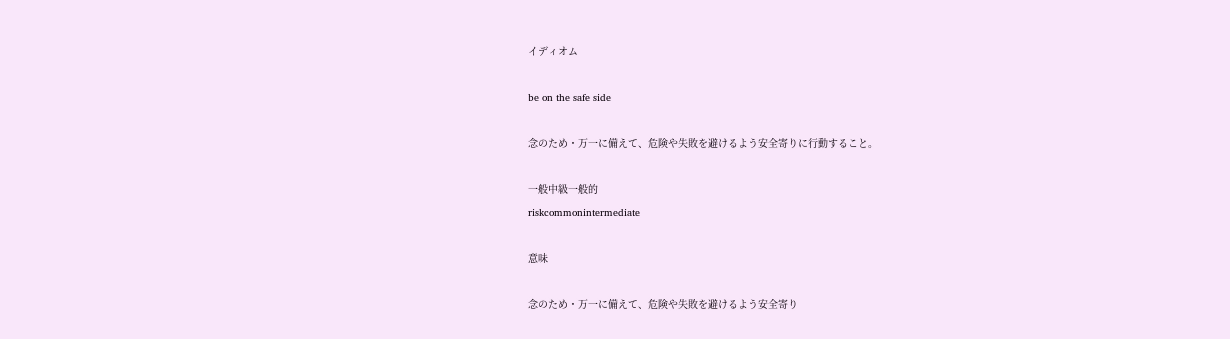イディオム

be on the safe side

念のため・万一に備えて、危険や失敗を避けるよう安全寄りに行動すること。

一般中級一般的
riskcommonintermediate

意味

念のため・万一に備えて、危険や失敗を避けるよう安全寄り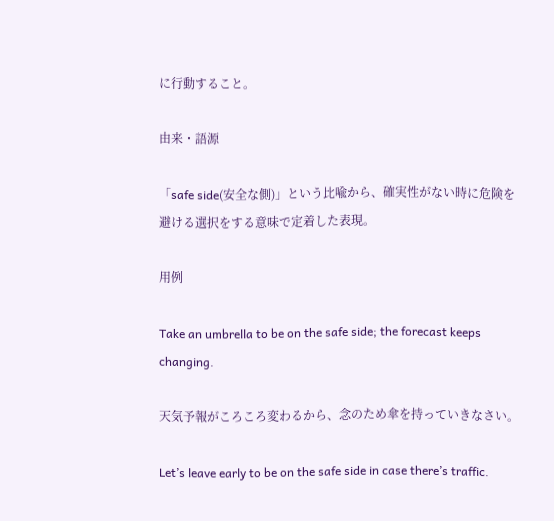に行動すること。

由来・語源

「safe side(安全な側)」という比喩から、確実性がない時に危険を避ける選択をする意味で定着した表現。

用例

Take an umbrella to be on the safe side; the forecast keeps changing.

天気予報がころころ変わるから、念のため傘を持っていきなさい。

Let’s leave early to be on the safe side in case there’s traffic.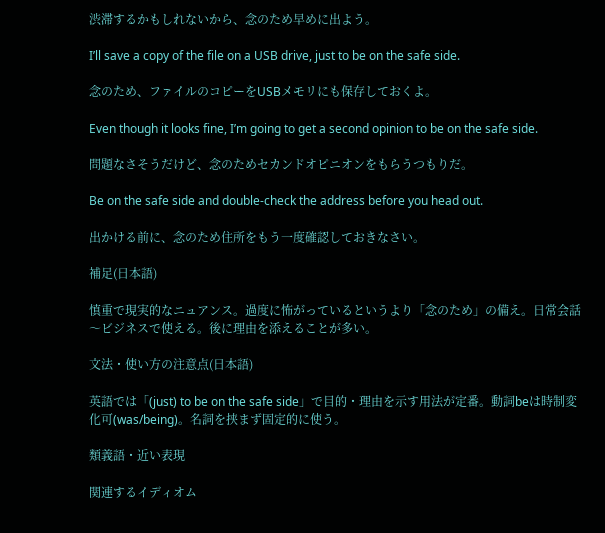渋滞するかもしれないから、念のため早めに出よう。

I’ll save a copy of the file on a USB drive, just to be on the safe side.

念のため、ファイルのコピーをUSBメモリにも保存しておくよ。

Even though it looks fine, I’m going to get a second opinion to be on the safe side.

問題なさそうだけど、念のためセカンドオピニオンをもらうつもりだ。

Be on the safe side and double-check the address before you head out.

出かける前に、念のため住所をもう一度確認しておきなさい。

補足(日本語)

慎重で現実的なニュアンス。過度に怖がっているというより「念のため」の備え。日常会話〜ビジネスで使える。後に理由を添えることが多い。

文法・使い方の注意点(日本語)

英語では「(just) to be on the safe side」で目的・理由を示す用法が定番。動詞beは時制変化可(was/being)。名詞を挟まず固定的に使う。

類義語・近い表現

関連するイディオム